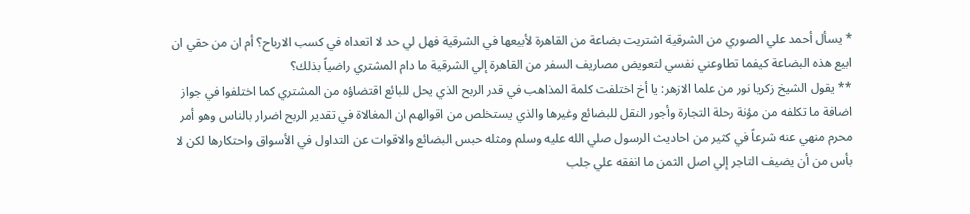* يسأل أحمد علي الصوري من الشرقية اشتريت بضاعة من القاهرة لأبيعها في الشرقية فهل لي حد لا اتعداه في كسب الارباح؟ أم ان من حقي ان ابيع هذه البضاعة كيفما تطاوعني نفسي لتعويض مصاريف السفر من القاهرة إلي الشرقية ما دام المشتري راضياً بذلك؟
** يقول الشيخ زكريا نور من علما الازهر: يا أخ اختلفت كلمة المذاهب في قدر الربح الذي يحل للبائع اقتضاؤه من المشتري كما اختلفوا في جواز اضافة ما تكلفه من مؤنة رحلة التجارة وأجور النقل للبضائع وغيرها والذي يستخلص من اقوالهم ان المغالاة في تقدير الربح اضرار بالناس وهو أمر محرم منهي عنه شرعاً في كثير من احاديث الرسول صلي الله عليه وسلم ومثله حبس البضائع والاقوات عن التداول في الأسواق واحتكارها لكن لا بأس من أن يضيف التاجر إلي اصل الثمن ما انفقه علي جلب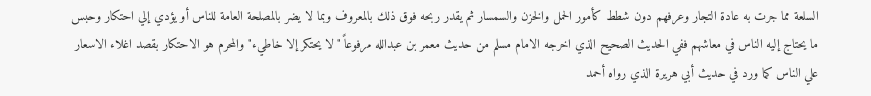السلعة مما جرت به عادة التجار وعرفهم دون شطط كأمور الحمل والخزن والسمسار ثم يقدر ربحه فوق ذلك بالمعروف وبما لا يضر بالمصلحة العامة للناس أو يؤدي إلي احتكار وحبس ما يحتاج إليه الناس في معاشهم ففي الحديث الصحيح الذي اخرجه الامام مسلم من حديث معمر بن عبدالله مرفوعاً "لا يحتكر إلا خاطيء" والمحرم هو الاحتكار بقصد اغلاء الاسعار علي الناس كما ورد في حديث أبي هريرة الذي رواه أحمد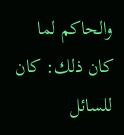والحاكم لما كان ذلك: كان للسائل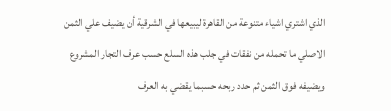الذي اشتري اشياء متنوعة من القاهرة ليبيعها في الشرقية أن يضيف علي الثمن الاصلي ما تحمله من نفقات في جلب هذه السلع حسب عرف التجار المشروع ويضيفه فوق الثمن ثم حدد ربحه حسبما يقضي به العرف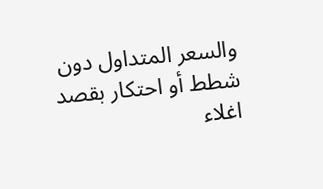والسعر المتداول دون شطط أو احتكار بقصد اغلاء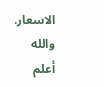الاسعار. والله أعلم